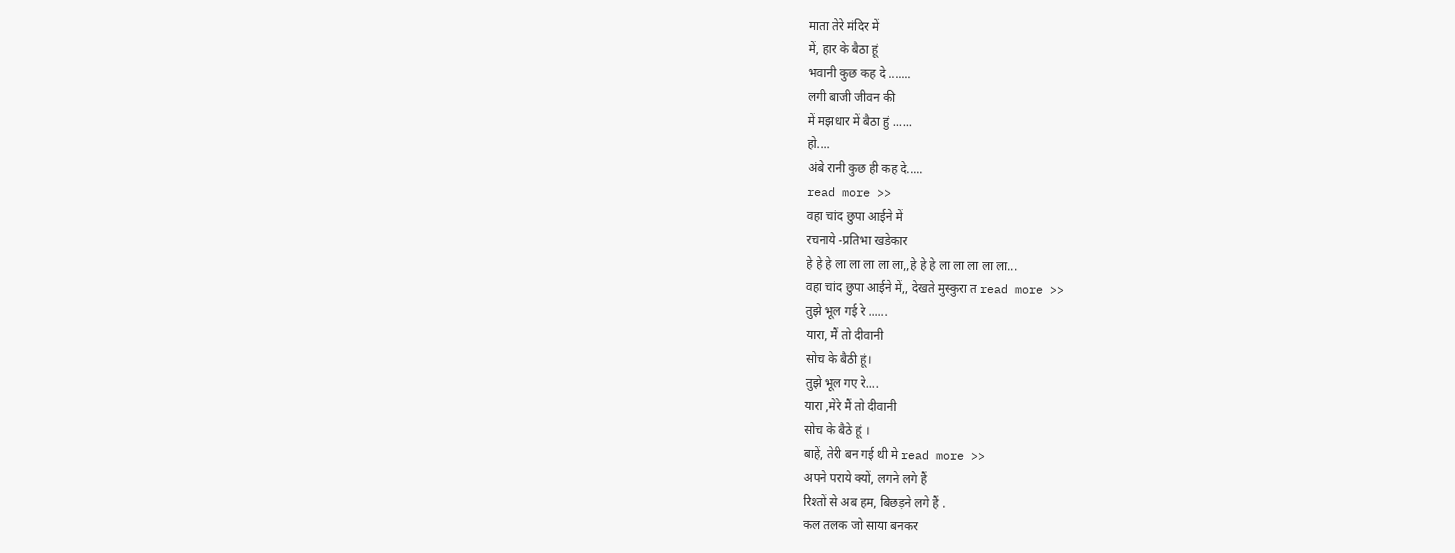माता तेरे मंदिर में
में, हार के बैठा हूं
भवानी कुछ कह दे .......
लगी बाजी जीवन की
में मझधार में बैठा हुं ......
हो....
अंबे रानी कुछ ही कह दे.....
read more >>
वहा चांद छुपा आईने में
रचनाये -प्रतिभा खडेकार
हे हे हे ला ला ला ला ला,,हे हे हे ला ला ला ला ला...
वहा चांद छुपा आईने में,, देखते मुस्कुरा त read more >>
तुझे भूल गई रे ......
यारा, मैं तो दीवानी
सोच के बैठी हूं।
तुझे भूल गए रे....
यारा ,मेरे मैं तो दीवानी
सोच के बैठे हूं ।
बाहें, तेरी बन गई थी मे read more >>
अपने पराये क्यों, लगने लगे हैं
रिश्तों से अब हम, बिछड़ने लगे हैं .
कल तलक जो साया बनकर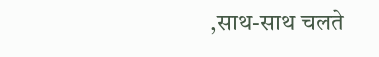,साथ-साथ चलते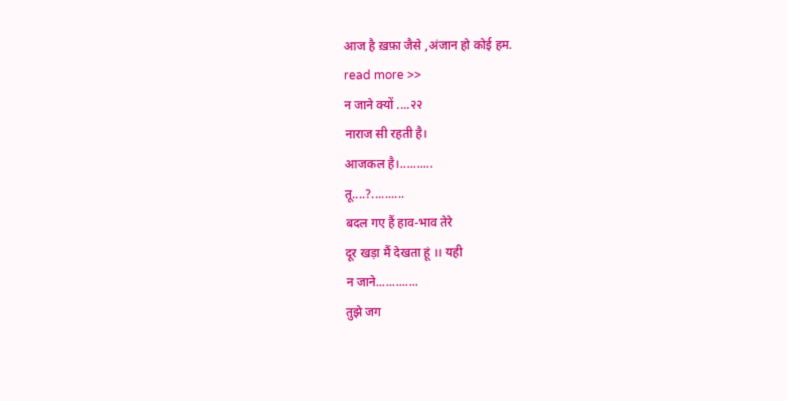आज है ख़फ़ा जैसे ,अंजान हो कोई हम.
read more >>
न जाने क्यों ....२२
नाराज सी रहती है।
आजकल है।..........
तू....?..........
बदल गए हैं हाव-भाव तेरे
दूर खड़ा मैं देखता हूं ।। यही
न जाने.............
तुझे जग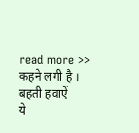read more >>
कहने लगी है ।
बहती हवाऐं
ये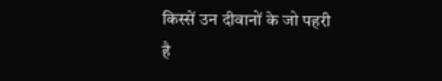किस्सें उन दीवानों के जो पहरी है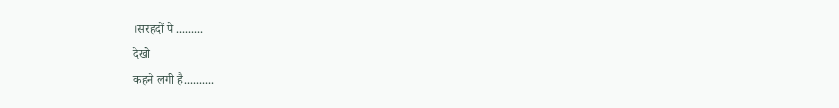।सरहदों पे .........
देखो
कहने लगी है..........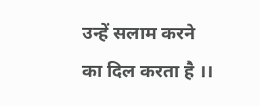उन्हें सलाम करने का दिल करता है ।।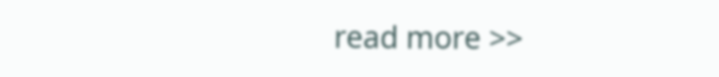read more >>